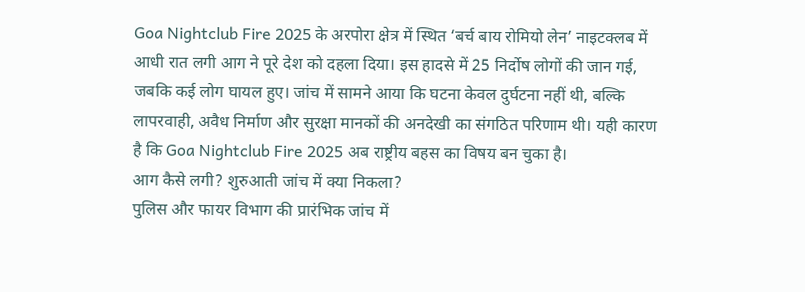Goa Nightclub Fire 2025 के अरपोरा क्षेत्र में स्थित ‘बर्च बाय रोमियो लेन’ नाइटक्लब में आधी रात लगी आग ने पूरे देश को दहला दिया। इस हादसे में 25 निर्दोष लोगों की जान गई, जबकि कई लोग घायल हुए। जांच में सामने आया कि घटना केवल दुर्घटना नहीं थी, बल्कि लापरवाही, अवैध निर्माण और सुरक्षा मानकों की अनदेखी का संगठित परिणाम थी। यही कारण है कि Goa Nightclub Fire 2025 अब राष्ट्रीय बहस का विषय बन चुका है।
आग कैसे लगी? शुरुआती जांच में क्या निकला?
पुलिस और फायर विभाग की प्रारंभिक जांच में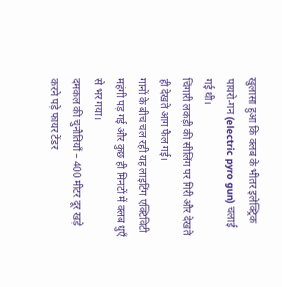खुलासा हुआ कि क्लब के भीतर इलेक्ट्रिक पायरो-गन (electric pyro gun) चलाई गई थी।
चिंगारी लकड़ी की सीलिंग पर गिरी और देखते ही देखते आग फैल गई।
गानों के बीच चल रही यह लाइटिंग एक्टिविटी महंगी पड़ गई और कुछ ही मिनटों में क्लब धुएँ से भर गया।
दमकल की चुनौतियाँ – 400 मीटर दूर खड़े करने पड़े फायर टेंडर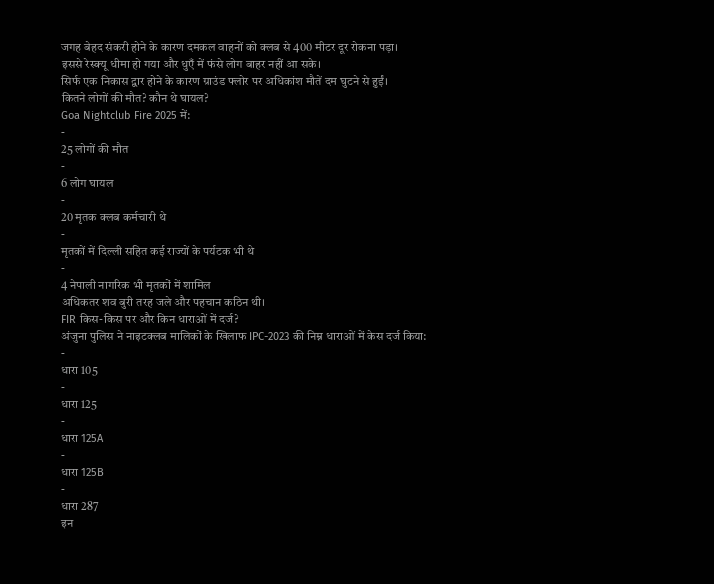जगह बेहद संकरी होने के कारण दमकल वाहनों को क्लब से 400 मीटर दूर रोकना पड़ा।
इससे रेस्क्यू धीमा हो गया और धुएँ में फंसे लोग बाहर नहीं आ सके।
सिर्फ एक निकास द्वार होने के कारण ग्राउंड फ्लोर पर अधिकांश मौतें दम घुटने से हुईं।
कितने लोगों की मौत? कौन थे घायल?
Goa Nightclub Fire 2025 में:
-
25 लोगों की मौत
-
6 लोग घायल
-
20 मृतक क्लब कर्मचारी थे
-
मृतकों में दिल्ली सहित कई राज्यों के पर्यटक भी थे
-
4 नेपाली नागरिक भी मृतकों में शामिल
अधिकतर शव बुरी तरह जले और पहचान कठिन थी।
FIR किस-किस पर और किन धाराओं में दर्ज?
अंजुना पुलिस ने नाइटक्लब मालिकों के खिलाफ IPC-2023 की निम्न धाराओं में केस दर्ज किया:
-
धारा 105
-
धारा 125
-
धारा 125A
-
धारा 125B
-
धारा 287
इन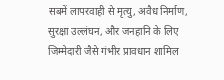सबमें लापरवाही से मृत्यु, अवैध निर्माण, सुरक्षा उल्लंघन, और जनहानि के लिए जिम्मेदारी जैसे गंभीर प्रावधान शामिल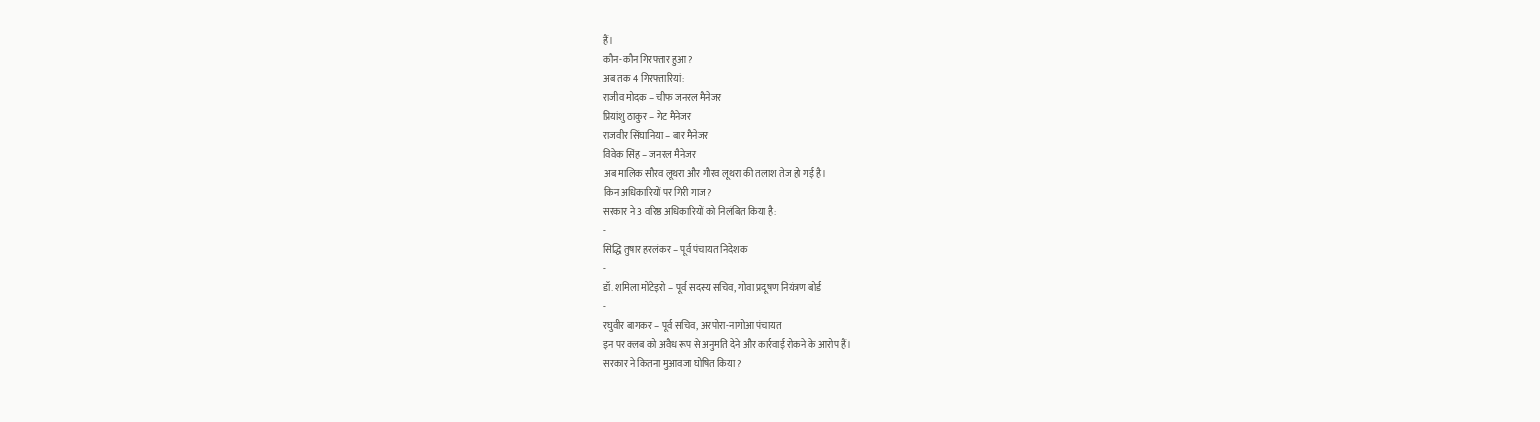हैं।
कौन-कौन गिरफ्तार हुआ?
अब तक 4 गिरफ्तारियां:
राजीव मोदक – चीफ जनरल मैनेजर
प्रियांशु ठाकुर – गेट मैनेजर
राजवीर सिंघानिया – बार मैनेजर
विवेक सिंह – जनरल मैनेजर
अब मालिक सौरव लूथरा और गौरव लूथरा की तलाश तेज हो गई है।
किन अधिकारियों पर गिरी गाज?
सरकार ने 3 वरिष्ठ अधिकारियों को निलंबित किया है:
-
सिद्धि तुषार हरलंकर – पूर्व पंचायत निदेशक
-
डॉ. शमिला मोंटेइरो – पूर्व सदस्य सचिव, गोवा प्रदूषण नियंत्रण बोर्ड
-
रघुवीर बागकर – पूर्व सचिव, अरपोरा-नागोआ पंचायत
इन पर क्लब को अवैध रूप से अनुमति देने और कार्रवाई रोकने के आरोप हैं।
सरकार ने कितना मुआवजा घोषित किया?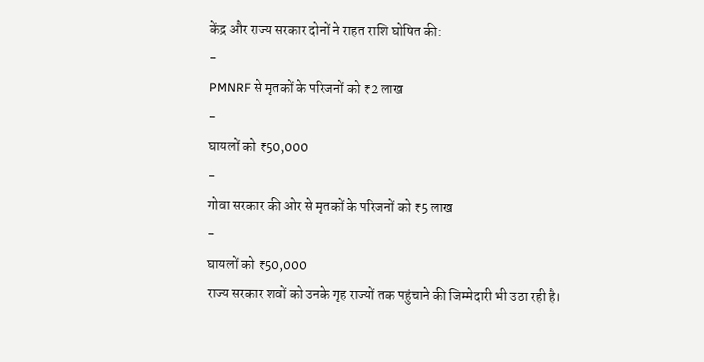केंद्र और राज्य सरकार दोनों ने राहत राशि घोषित की:
-
PMNRF से मृतकों के परिजनों को ₹2 लाख
-
घायलों को ₹50,000
-
गोवा सरकार की ओर से मृतकों के परिजनों को ₹5 लाख
-
घायलों को ₹50,000
राज्य सरकार शवों को उनके गृह राज्यों तक पहुंचाने की जिम्मेदारी भी उठा रही है।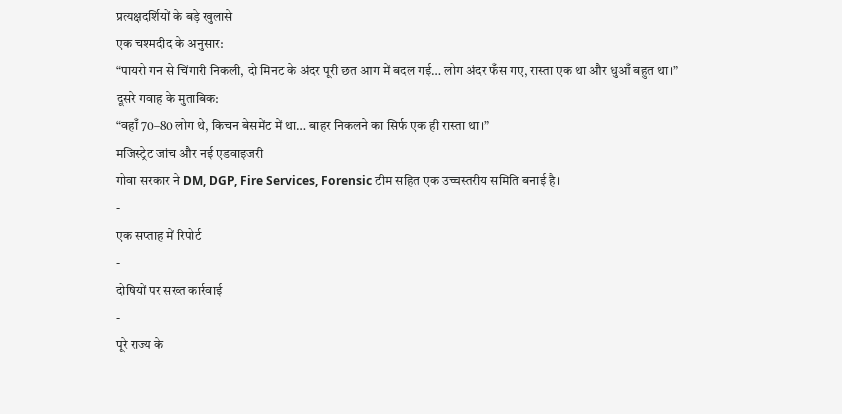प्रत्यक्षदर्शियों के बड़े खुलासे
एक चश्मदीद के अनुसार:
“पायरो गन से चिंगारी निकली, दो मिनट के अंदर पूरी छत आग में बदल गई… लोग अंदर फँस गए, रास्ता एक था और धुआँ बहुत था।”
दूसरे गवाह के मुताबिक:
“वहाँ 70–80 लोग थे, किचन बेसमेंट में था… बाहर निकलने का सिर्फ एक ही रास्ता था।”
मजिस्ट्रेट जांच और नई एडवाइजरी
गोवा सरकार ने DM, DGP, Fire Services, Forensic टीम सहित एक उच्चस्तरीय समिति बनाई है।
-
एक सप्ताह में रिपोर्ट
-
दोषियों पर सख्त कार्रवाई
-
पूरे राज्य के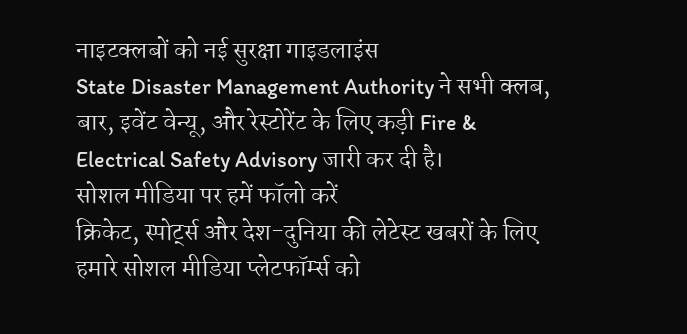नाइटक्लबों को नई सुरक्षा गाइडलाइंस
State Disaster Management Authority ने सभी क्लब, बार, इवेंट वेन्यू, और रेस्टोरेंट के लिए कड़ी Fire & Electrical Safety Advisory जारी कर दी है।
सोशल मीडिया पर हमें फॉलो करें
क्रिकेट, स्पोर्ट्स और देश-दुनिया की लेटेस्ट खबरों के लिए हमारे सोशल मीडिया प्लेटफॉर्म्स को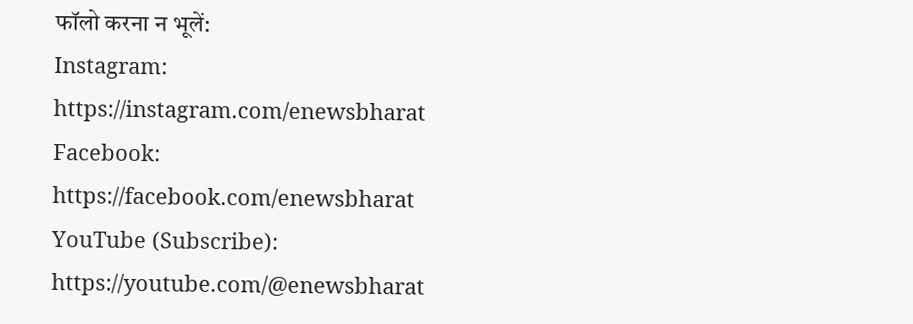फॉलो करना न भूलें:
Instagram:
https://instagram.com/enewsbharat
Facebook:
https://facebook.com/enewsbharat
YouTube (Subscribe):
https://youtube.com/@enewsbharat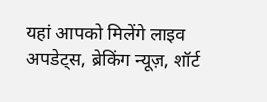यहां आपको मिलेंगे लाइव अपडेट्स, ब्रेकिंग न्यूज़, शॉर्ट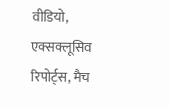वीडियो, एक्सक्लूसिव रिपोर्ट्स, मैच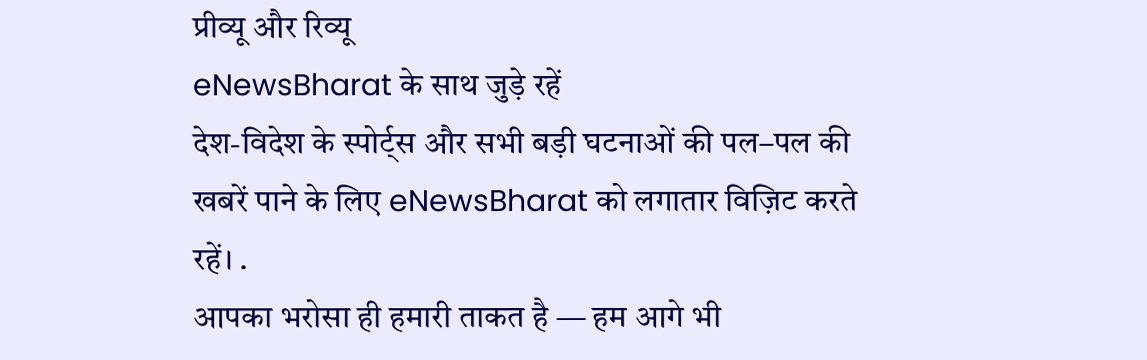प्रीव्यू और रिव्यू
eNewsBharat के साथ जुड़े रहें
देश-विदेश के स्पोर्ट्स और सभी बड़ी घटनाओं की पल–पल की खबरें पाने के लिए eNewsBharat को लगातार विज़िट करते रहें। .
आपका भरोसा ही हमारी ताकत है — हम आगे भी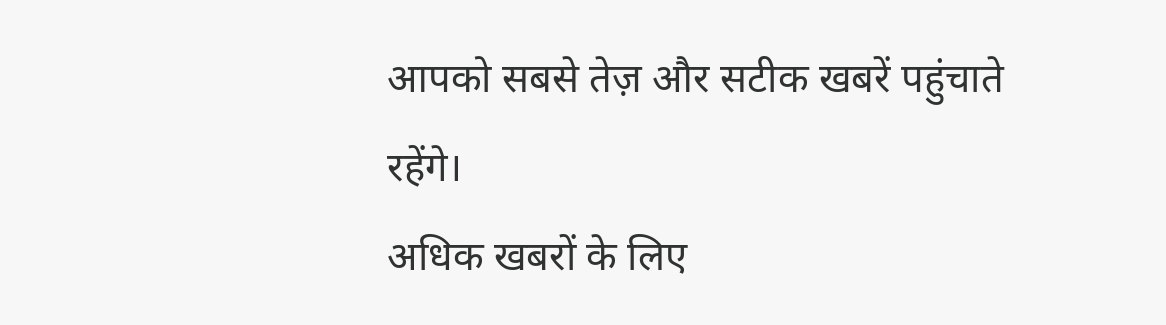आपको सबसे तेज़ और सटीक खबरें पहुंचाते रहेंगे।
अधिक खबरों के लिए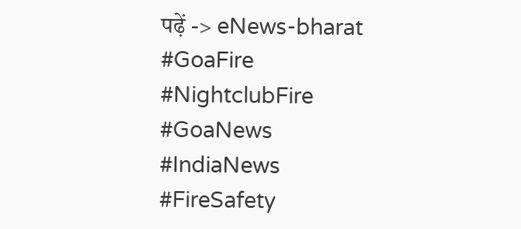पढ़ें -> eNews-bharat
#GoaFire #NightclubFire #GoaNews #IndiaNews #FireSafety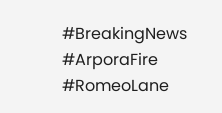#BreakingNews #ArporaFire #RomeoLane